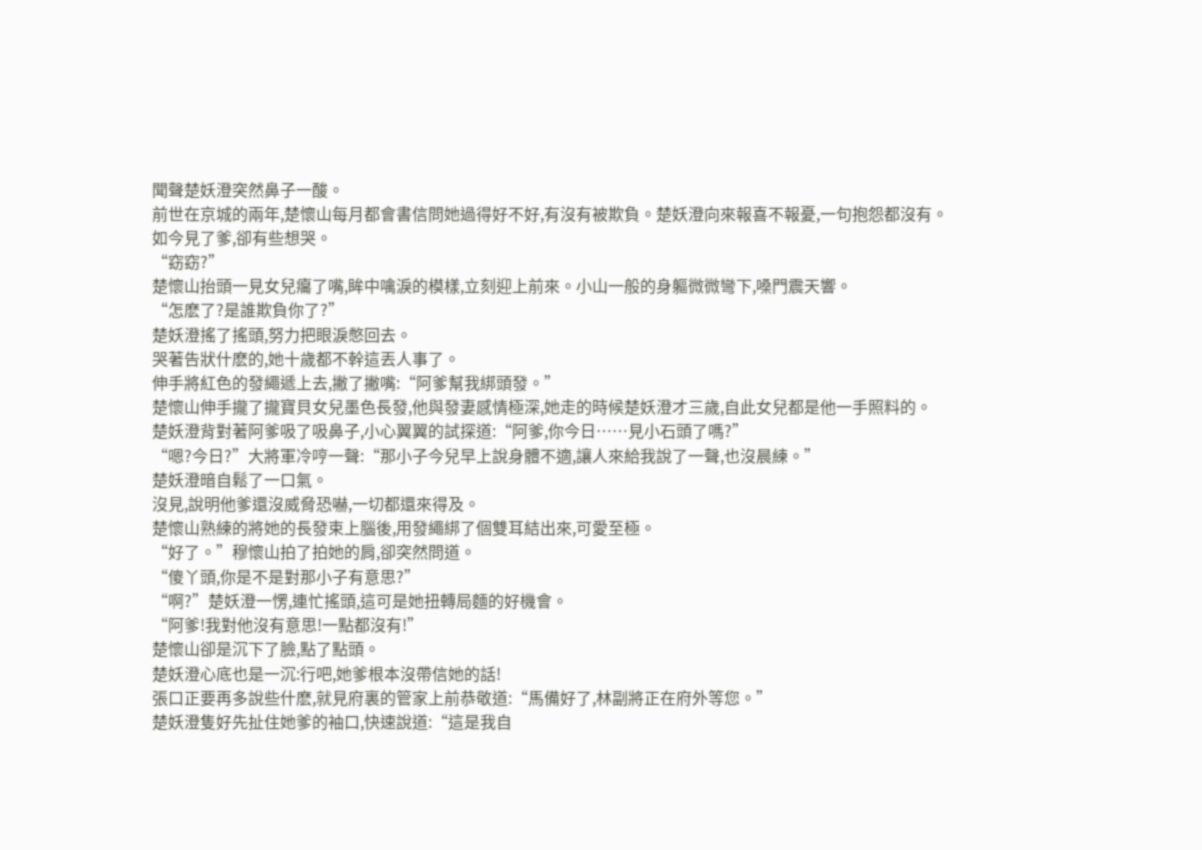聞聲楚妖澄突然鼻子一酸。
前世在京城的兩年,楚懷山每月都會書信問她過得好不好,有沒有被欺負。楚妖澄向來報喜不報憂,一句抱怨都沒有。
如今見了爹,卻有些想哭。
“窈窈?”
楚懷山抬頭一見女兒癟了嘴,眸中噙淚的模樣,立刻迎上前來。小山一般的身軀微微彎下,嗓門震天響。
“怎麽了?是誰欺負你了?”
楚妖澄搖了搖頭,努力把眼淚憋回去。
哭著告狀什麽的,她十歲都不幹這丟人事了。
伸手將紅色的發繩遞上去,撇了撇嘴:“阿爹幫我綁頭發。”
楚懷山伸手攏了攏寶貝女兒墨色長發,他與發妻感情極深,她走的時候楚妖澄才三歲,自此女兒都是他一手照料的。
楚妖澄背對著阿爹吸了吸鼻子,小心翼翼的試探道:“阿爹,你今日……見小石頭了嗎?”
“嗯?今日?”大將軍冷哼一聲:“那小子今兒早上說身體不適,讓人來給我說了一聲,也沒晨練。”
楚妖澄暗自鬆了一口氣。
沒見,說明他爹還沒威脅恐嚇,一切都還來得及。
楚懷山熟練的將她的長發束上腦後,用發繩綁了個雙耳結出來,可愛至極。
“好了。”穆懷山拍了拍她的肩,卻突然問道。
“傻丫頭,你是不是對那小子有意思?”
“啊?”楚妖澄一愣,連忙搖頭,這可是她扭轉局麵的好機會。
“阿爹!我對他沒有意思!一點都沒有!”
楚懷山卻是沉下了臉,點了點頭。
楚妖澄心底也是一沉:行吧,她爹根本沒帶信她的話!
張口正要再多說些什麽,就見府裏的管家上前恭敬道:“馬備好了,林副將正在府外等您。”
楚妖澄隻好先扯住她爹的袖口,快速說道:“這是我自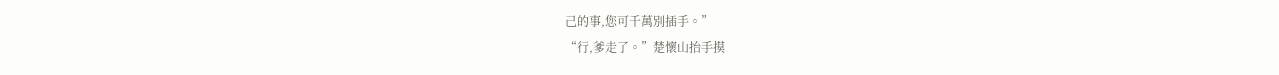己的事,您可千萬別插手。”
“行,爹走了。”楚懷山抬手摸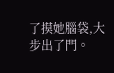了摸她腦袋,大步出了門。